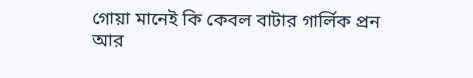গোয়া মানেই কি কেবল বাটার গার্লিক প্রন আর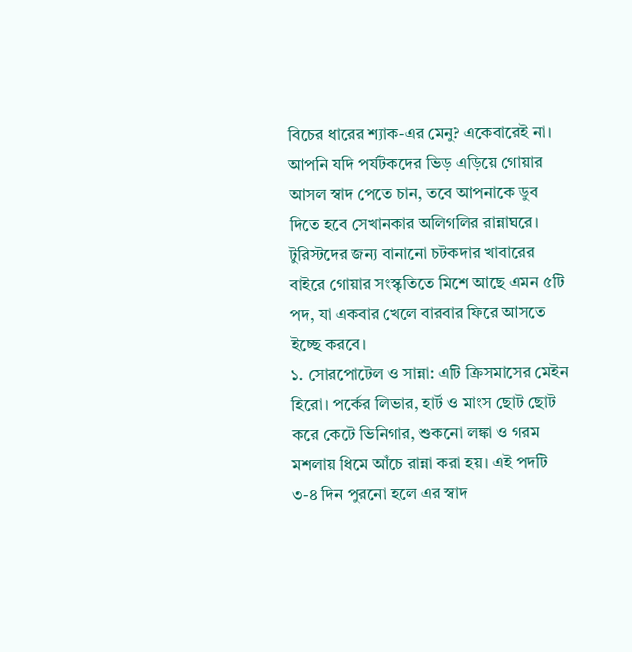বিচের ধারের শ্যাক-এর মেনু? একেবারেই না। আপনি যদি পর্যটকদের ভিড় এড়িয়ে গোয়ার আসল স্বাদ পেতে চান, তবে আপনাকে ডুব দিতে হবে সেখানকার অলিগলির রান্নাঘরে। টুরিস্টদের জন্য বানানো চটকদার খাবারের বাইরে গোয়ার সংস্কৃতিতে মিশে আছে এমন ৫টি পদ, যা একবার খেলে বারবার ফিরে আসতে ইচ্ছে করবে।
১. সোরপোটেল ও সান্না: এটি ক্রিসমাসের মেইন হিরো। পর্কের লিভার, হার্ট ও মাংস ছোট ছোট করে কেটে ভিনিগার, শুকনো লঙ্কা ও গরম মশলায় ধিমে আঁচে রান্না করা হয়। এই পদটি ৩-৪ দিন পুরনো হলে এর স্বাদ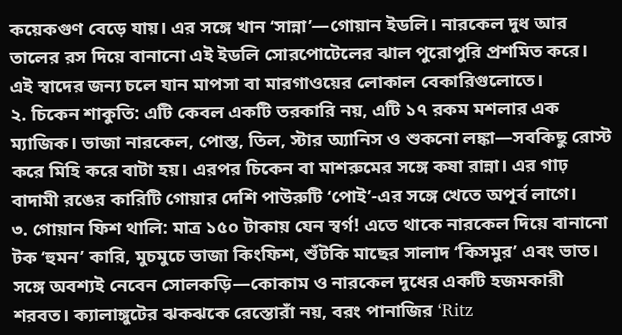কয়েকগুণ বেড়ে যায়। এর সঙ্গে খান ‘সান্না’—গোয়ান ইডলি। নারকেল দুধ আর তালের রস দিয়ে বানানো এই ইডলি সোরপোটেলের ঝাল পুরোপুরি প্রশমিত করে। এই স্বাদের জন্য চলে যান মাপসা বা মারগাওয়ের লোকাল বেকারিগুলোতে।
২. চিকেন শাকুতি: এটি কেবল একটি তরকারি নয়, এটি ১৭ রকম মশলার এক ম্যাজিক। ভাজা নারকেল, পোস্ত, তিল, স্টার অ্যানিস ও শুকনো লঙ্কা—সবকিছু রোস্ট করে মিহি করে বাটা হয়। এরপর চিকেন বা মাশরুমের সঙ্গে কষা রান্না। এর গাঢ় বাদামী রঙের কারিটি গোয়ার দেশি পাউরুটি ‘পোই’-এর সঙ্গে খেতে অপূর্ব লাগে।
৩. গোয়ান ফিশ থালি: মাত্র ১৫০ টাকায় যেন স্বর্গ! এতে থাকে নারকেল দিয়ে বানানো টক ‘হুমন’ কারি, মুচমুচে ভাজা কিংফিশ, শুঁটকি মাছের সালাদ ‘কিসমুর’ এবং ভাত। সঙ্গে অবশ্যই নেবেন সোলকড়ি—কোকাম ও নারকেল দুধের একটি হজমকারী শরবত। ক্যালাঙ্গুটের ঝকঝকে রেস্তোরাঁ নয়, বরং পানাজির ‘Ritz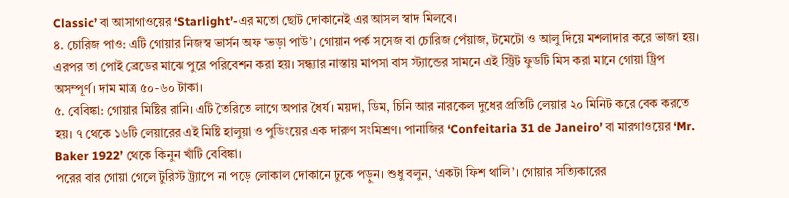Classic’ বা আসাগাওয়ের ‘Starlight’-এর মতো ছোট দোকানেই এর আসল স্বাদ মিলবে।
৪. চোরিজ পাও: এটি গোয়ার নিজস্ব ভার্সন অফ ‘ভড়া পাউ’। গোয়ান পর্ক সসেজ বা চোরিজ পেঁয়াজ, টমেটো ও আলু দিয়ে মশলাদার করে ভাজা হয়। এরপর তা পোই ব্রেডের মাঝে পুরে পরিবেশন করা হয়। সন্ধ্যার নাস্তায় মাপসা বাস স্ট্যান্ডের সামনে এই স্ট্রিট ফুডটি মিস করা মানে গোয়া ট্রিপ অসম্পূর্ণ। দাম মাত্র ৫০-৬০ টাকা।
৫. বেবিঙ্কা: গোয়ার মিষ্টির রানি। এটি তৈরিতে লাগে অপার ধৈর্য। ময়দা, ডিম, চিনি আর নারকেল দুধের প্রতিটি লেয়ার ২০ মিনিট করে বেক করতে হয়। ৭ থেকে ১৬টি লেয়ারের এই মিষ্টি হালুয়া ও পুডিংয়ের এক দারুণ সংমিশ্রণ। পানাজির ‘Confeitaria 31 de Janeiro’ বা মারগাওয়ের ‘Mr. Baker 1922’ থেকে কিনুন খাঁটি বেবিঙ্কা।
পরের বার গোয়া গেলে টুরিস্ট ট্র্যাপে না পড়ে লোকাল দোকানে ঢুকে পড়ুন। শুধু বলুন, ‘একটা ফিশ থালি’। গোয়ার সত্যিকারের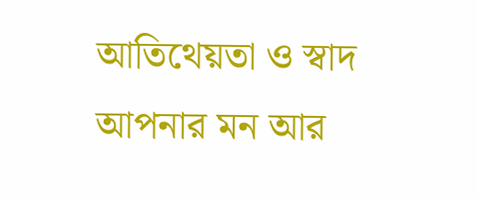আতিথেয়তা ও স্বাদ আপনার মন আর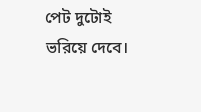পেট দুটোই ভরিয়ে দেবে।